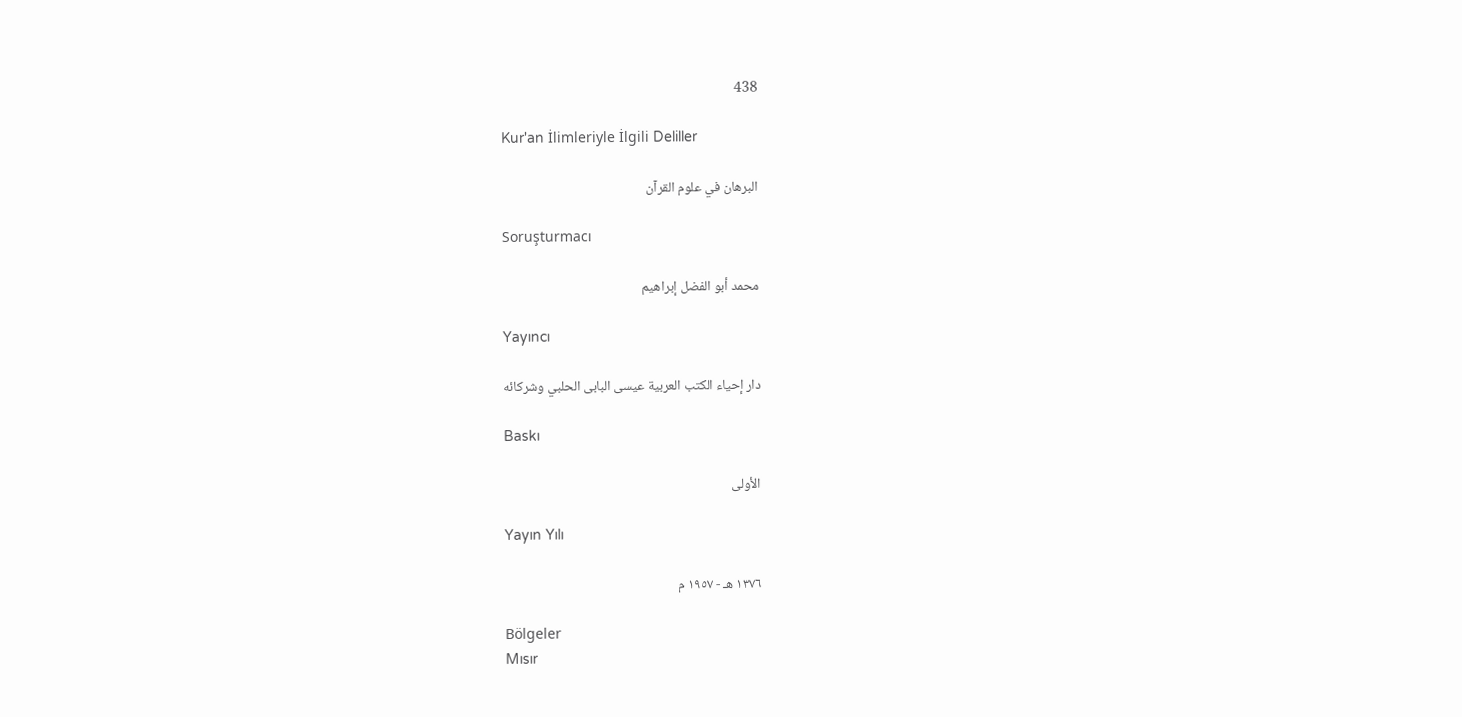438

Kur'an İlimleriyle İlgili Deliller

البرهان في علوم القرآن

Soruşturmacı

محمد أبو الفضل إبراهيم

Yayıncı

دار إحياء الكتب العربية عيسى البابى الحلبي وشركائه

Baskı

الأولى

Yayın Yılı

١٣٧٦ هـ - ١٩٥٧ م

Bölgeler
Mısır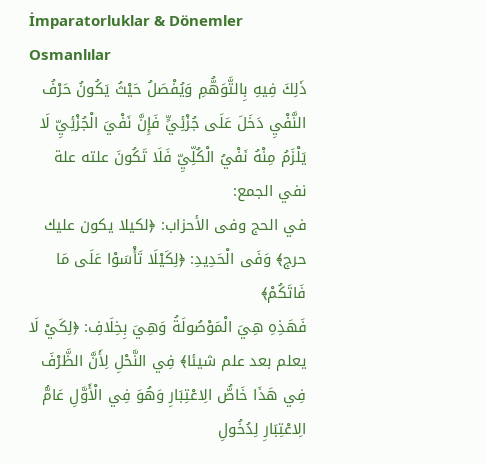İmparatorluklar & Dönemler
Osmanlılar
ذَلِكَ فِيهِ بِالتَّوَهُّمِ وَيُفْصَلُ حَيْثُ يَكُونُ حَرْفُ النَّفْيِ دَخَلَ عَلَى جُزْئِيٍّ فَإِنَّ نَفْيَ الْجُزْئِيِّ لَا يَلْزَمُ مِنْهُ نَفْيُ الْكُلِّيِّ فَلَا تَكُونَ علته علة نفي الجمع:
في الحج وفى الأحزاب: ﴿لكيلا يكون عليك حرج﴾ وَفَى الْحَدِيدِ: ﴿لِكَيْلَا تَأْسَوْا عَلَى مَا فَاتَكُمْ﴾
فَهَذِهِ هِيَ الْمَوْصُولَةُ وَهِيَ بِخِلَافِ: ﴿لِكَيْ لَا يعلم بعد علم شيئا﴾ فِي النَّحْلِ لِأَنَّ الظَّرْفَ فِي هَذَا خَاصُّ الِاعْتِبَارِ وَهُوَ فِي الْأَوَّلِ عَامُّ الِاعْتِبَارِ لِدُخُولِ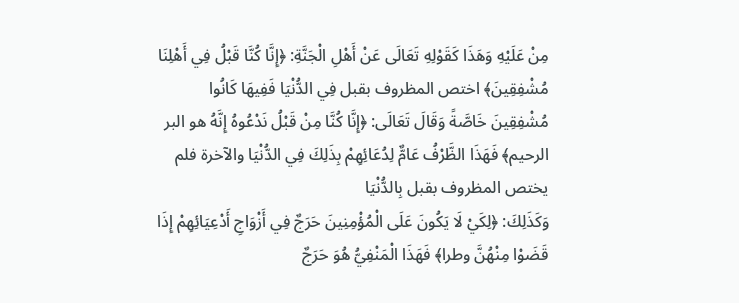مِنْ عَلَيْهِ وَهَذَا كَقَوْلِهِ تَعَالَى عَنْ أَهْلِ الْجَنَّةِ: ﴿إِنَّا كُنَّا قَبْلُ فِي أَهْلِنَا مُشْفِقِينَ﴾ اختص المظروف بقبل فِي الدُّنْيَا فَفِيهَا كَانُوا مُشْفِقِينَ خَاصَّةً وَقَالَ تَعَالَى: ﴿إِنَّا كُنَّا مِنْ قَبْلُ نَدْعُوهُ إِنَّهُ هو البر الرحيم﴾ فَهَذَا الظَّرْفُ عَامٌّ لِدُعَائِهِمْ بِذَلِكَ فِي الدُّنْيَا والآخرة فلم يختص المظروف بقبل بِالدُّنْيَا
وَكَذَلِكَ: ﴿لِكَيْ لَا يَكُونَ عَلَى الْمُؤْمِنِينَ حَرَجٌ فِي أَزْوَاجِ أَدْعِيَائِهِمْ إِذَا قَضَوْا مِنْهُنَّ وطرا﴾ فَهَذَا الْمَنْفِيُّ هُوَ حَرَجٌ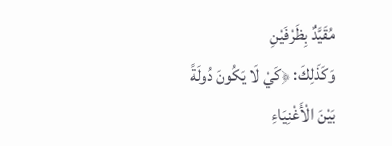مُقَيَّدٌ بِظَرْفَيْنِ
وَكَذَلِكَ: ﴿كَيْ لَا يَكُونَ دُولَةً بَيْنَ الْأَغْنِيَاءِ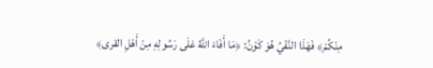مِنْكُمْ﴾ فَهَذَا النَّفْيُ هُوَ كَوْنُ: ﴿مَا أَفَاءَ اللَّهُ عَلَى رَسُولِهِ مِنْ أَهْلِ القرى﴾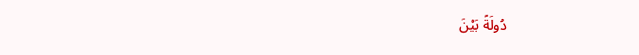دُولَةً بَيْنَ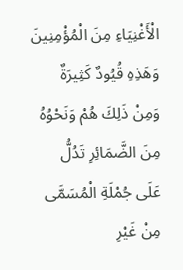الْأَغْنِيَاءِ مِنَ الْمُؤْمِنِينَ وَهَذِهِ قُيُودٌ كَثِيرَةٌ
وَمِنْ ذَلِكَ هُمْ وَنَحْوُهُ مِنَ الضَّمَائِرِ تَدُلُّ عَلَى جُمْلَةِ الْمُسَمَّى مِنْ غَيْرِ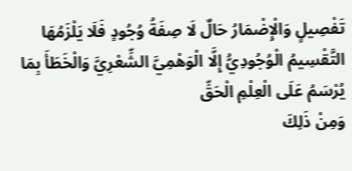تَفْصِيلٍ وَالْإِضْمَارُ حَالٌ لَا صِفَةُ وُجُودٍ فَلَا يَلْزَمُهَا التَّقْسِيمُ الْوُجُودِيُّ إِلَّا الْوَهْمِيَّ الشِّعْرِيَّ وَالْخَطَأَ بِمَا يُرْسَمُ عَلَى الْعِلْمِ الْحَقِّ
وَمِنْ ذَلِكَ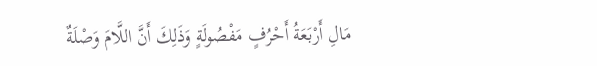مَالِ أَرْبَعَةُ أَحْرُفٍ مَفْصُولَةٍ وَذَلِكَ أَنَّ اللَّامَ وَصْلَةٌ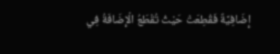إِضَافِيَّةٌ فَقُطِعَتْ حَيْثُ تُقْطَعُ الْإِضَافَةُ فِي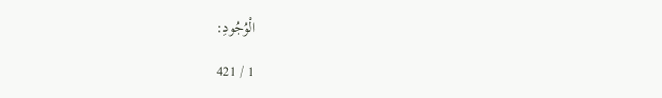الْوُجُودِ:

1 / 421